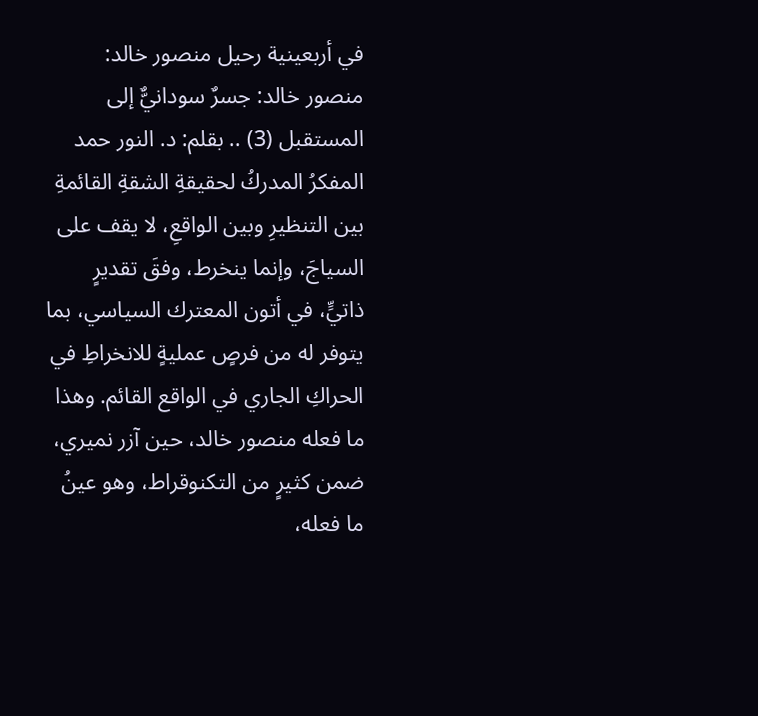في أربعينية رحيل منصور خالد: منصور خالد: جسرٌ سودانيٌّ إلى المستقبل (3) .. بقلم: د. النور حمد
المفكرُ المدركُ لحقيقةِ الشقةِ القائمةِ بين التنظيرِ وبين الواقعِ، لا يقف على السياجَ، وإنما ينخرط، وفقَ تقديرٍ ذاتيٍّ، في أتون المعترك السياسي، بما يتوفر له من فرصٍ عمليةٍ للانخراطِ في الحراكِ الجاري في الواقع القائم. وهذا ما فعله منصور خالد، حين آزر نميري، ضمن كثيرٍ من التكنوقراط، وهو عينُ ما فعله،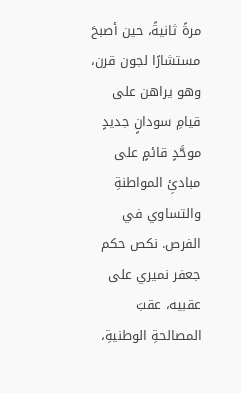مرةً ثانيةً، حين أصبحَ مستشارًا لجون قرن، وهو يراهن على قيامِ سودانٍ جديدٍ موحَّدٍ قائمٍ على مبادئِ المواطنةِ والتساوي في الفرص. نكص حكم جعفر نميري على عقبيه، عقبَ المصالحةِ الوطنيةِ،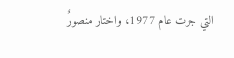التي جرت عام 1977، واختار منصورٌ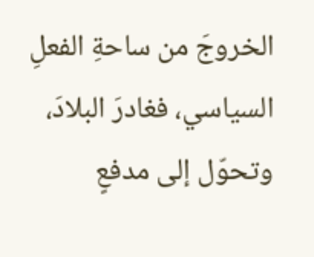الخروجَ من ساحةِ الفعلِ السياسي، فغادرَ البلادَ، وتحوّل إلى مدفعٍ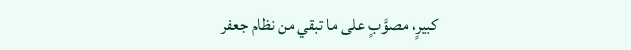كبيرٍ، مصوَّبٍ على ما تبقي من نظام جعفر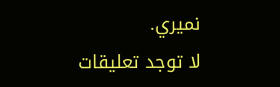نميري.
لا توجد تعليقات